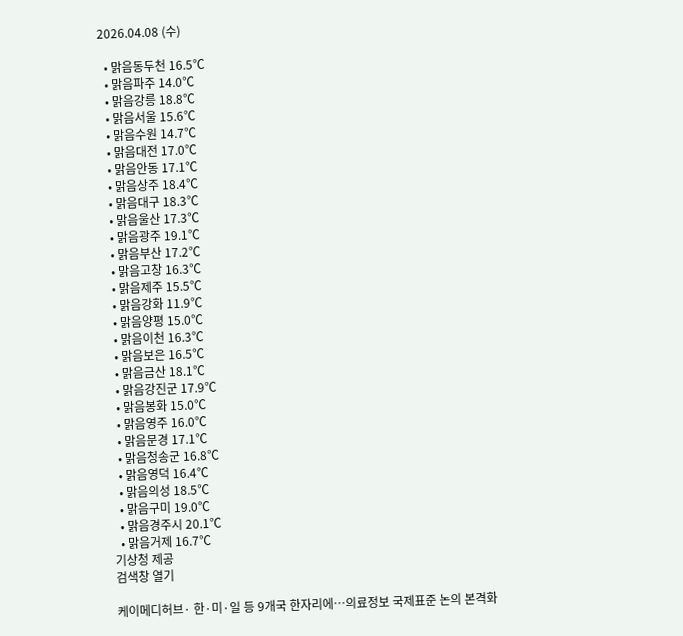2026.04.08 (수)

  • 맑음동두천 16.5℃
  • 맑음파주 14.0℃
  • 맑음강릉 18.8℃
  • 맑음서울 15.6℃
  • 맑음수원 14.7℃
  • 맑음대전 17.0℃
  • 맑음안동 17.1℃
  • 맑음상주 18.4℃
  • 맑음대구 18.3℃
  • 맑음울산 17.3℃
  • 맑음광주 19.1℃
  • 맑음부산 17.2℃
  • 맑음고창 16.3℃
  • 맑음제주 15.5℃
  • 맑음강화 11.9℃
  • 맑음양평 15.0℃
  • 맑음이천 16.3℃
  • 맑음보은 16.5℃
  • 맑음금산 18.1℃
  • 맑음강진군 17.9℃
  • 맑음봉화 15.0℃
  • 맑음영주 16.0℃
  • 맑음문경 17.1℃
  • 맑음청송군 16.8℃
  • 맑음영덕 16.4℃
  • 맑음의성 18.5℃
  • 맑음구미 19.0℃
  • 맑음경주시 20.1℃
  • 맑음거제 16.7℃
기상청 제공
검색창 열기

케이메디허브· 한·미·일 등 9개국 한자리에…의료정보 국제표준 논의 본격화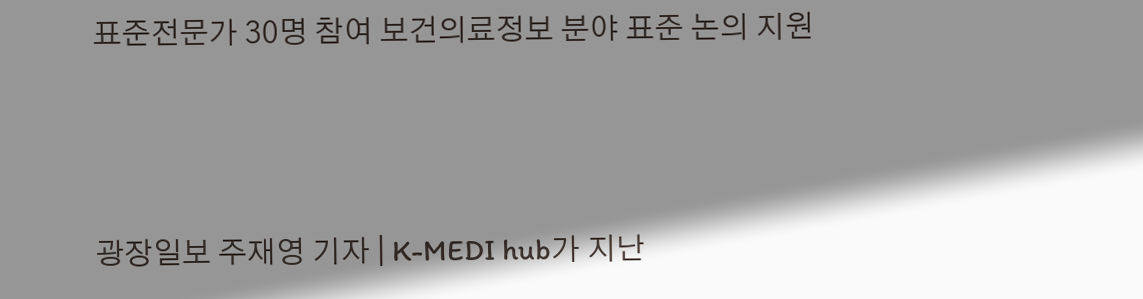표준전문가 30명 참여 보건의료정보 분야 표준 논의 지원



광장일보 주재영 기자 | K-MEDI hub가 지난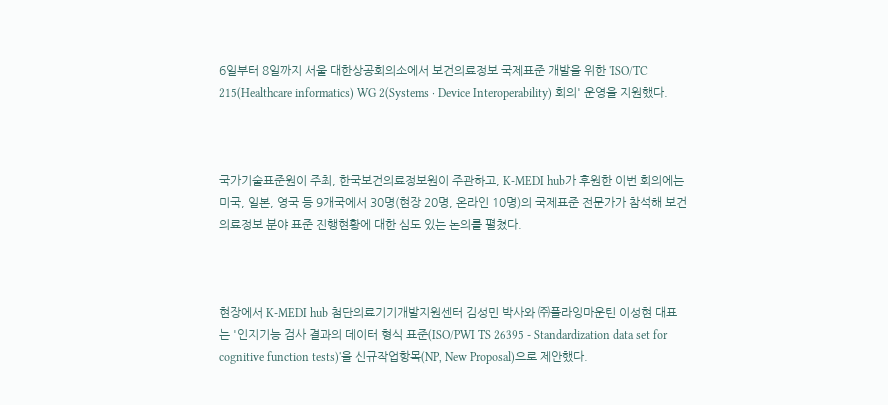6일부터 8일까지 서울 대한상공회의소에서 보건의료정보 국제표준 개발을 위한 'ISO/TC 215(Healthcare informatics) WG 2(Systems · Device Interoperability) 회의' 운영을 지원했다.



국가기술표준원이 주최, 한국보건의료정보원이 주관하고, K-MEDI hub가 후원한 이번 회의에는 미국, 일본, 영국 등 9개국에서 30명(현장 20명, 온라인 10명)의 국제표준 전문가가 참석해 보건의료정보 분야 표준 진행현황에 대한 심도 있는 논의를 펼쳤다.



현장에서 K-MEDI hub 첨단의료기기개발지원센터 김성민 박사와 ㈜플라잉마운틴 이성현 대표는 '인지기능 검사 결과의 데이터 형식 표준(ISO/PWI TS 26395 - Standardization data set for cognitive function tests)'을 신규작업항목(NP, New Proposal)으로 제안했다.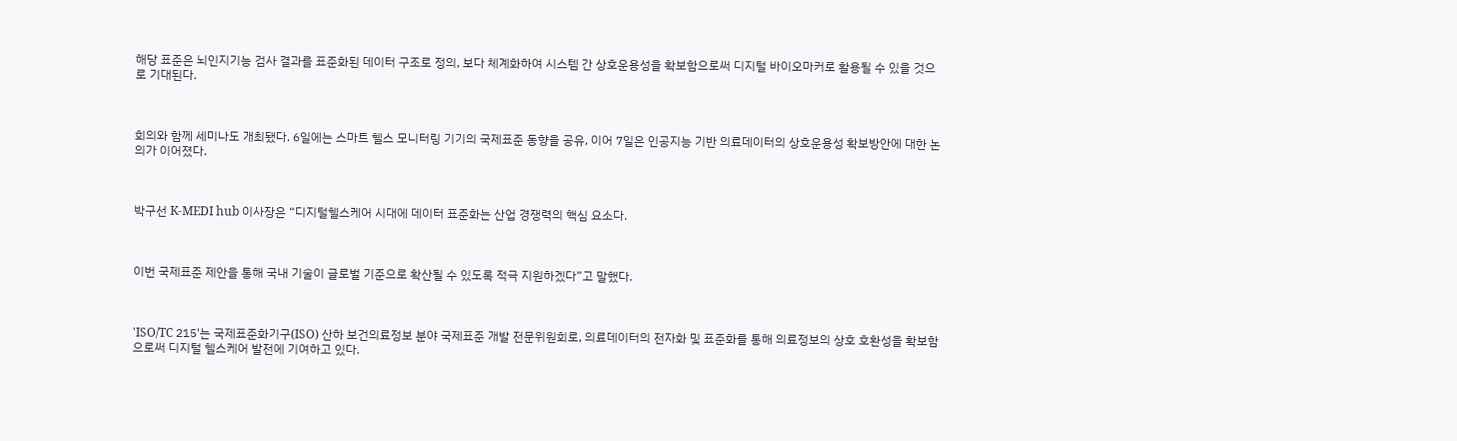해당 표준은 뇌인지기능 검사 결과를 표준화된 데이터 구조로 정의, 보다 체계화하여 시스템 간 상호운용성을 확보함으로써 디지털 바이오마커로 활용될 수 있을 것으로 기대된다.



회의와 함께 세미나도 개최됐다. 6일에는 스마트 헬스 모니터링 기기의 국제표준 동향을 공유, 이어 7일은 인공지능 기반 의료데이터의 상호운용성 확보방안에 대한 논의가 이어졌다.



박구선 K-MEDI hub 이사장은 “디지털헬스케어 시대에 데이터 표준화는 산업 경쟁력의 핵심 요소다.



이번 국제표준 제안을 통해 국내 기술이 글로벌 기준으로 확산될 수 있도록 적극 지원하겠다”고 말했다.



'ISO/TC 215'는 국제표준화기구(ISO) 산하 보건의료정보 분야 국제표준 개발 전문위원회로, 의료데이터의 전자화 및 표준화를 통해 의료정보의 상호 호환성을 확보함으로써 디지털 헬스케어 발전에 기여하고 있다.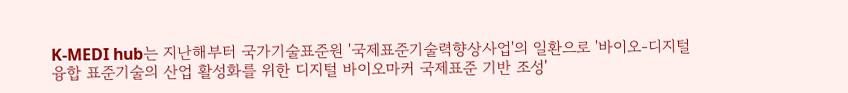K-MEDI hub는 지난해부터 국가기술표준원 '국제표준기술력향상사업'의 일환으로 '바이오-디지털 융합 표준기술의 산업 활성화를 위한 디지털 바이오마커 국제표준 기반 조성'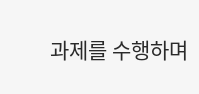과제를 수행하며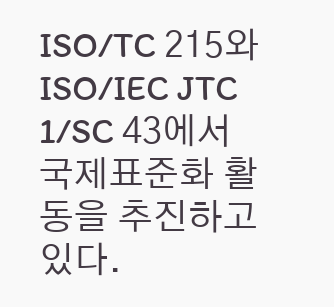ISO/TC 215와 ISO/IEC JTC 1/SC 43에서 국제표준화 활동을 추진하고 있다.